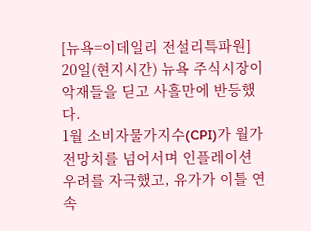[뉴욕=이데일리 전설리특파원] 20일(현지시간) 뉴욕 주식시장이 악재들을 딛고 사흘만에 반등했다.
1월 소비자물가지수(CPI)가 월가 전망치를 넘어서며 인플레이션 우려를 자극했고, 유가가 이틀 연속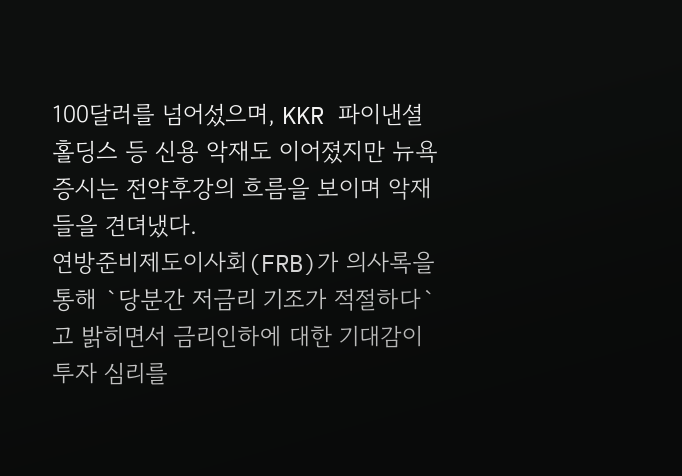100달러를 넘어섰으며, KKR 파이낸셜 홀딩스 등 신용 악재도 이어졌지만 뉴욕 증시는 전약후강의 흐름을 보이며 악재들을 견뎌냈다.
연방준비제도이사회(FRB)가 의사록을 통해 `당분간 저금리 기조가 적절하다`고 밝히면서 금리인하에 대한 기대감이 투자 심리를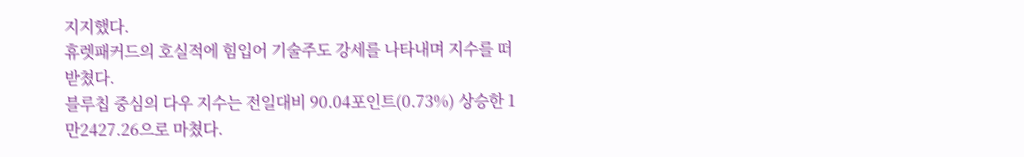지지했다.
휴렛패커드의 호실적에 힘입어 기술주도 강세를 나타내며 지수를 떠받쳤다.
블루칩 중심의 다우 지수는 전일대비 90.04포인트(0.73%) 상승한 1만2427.26으로 마쳤다.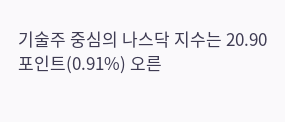기술주 중심의 나스닥 지수는 20.90포인트(0.91%) 오른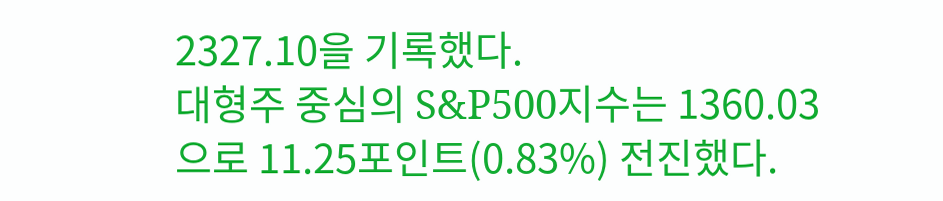2327.10을 기록했다.
대형주 중심의 S&P500지수는 1360.03으로 11.25포인트(0.83%) 전진했다.